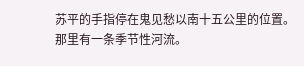苏平的手指停在鬼见愁以南十五公里的位置。
那里有一条季节性河流。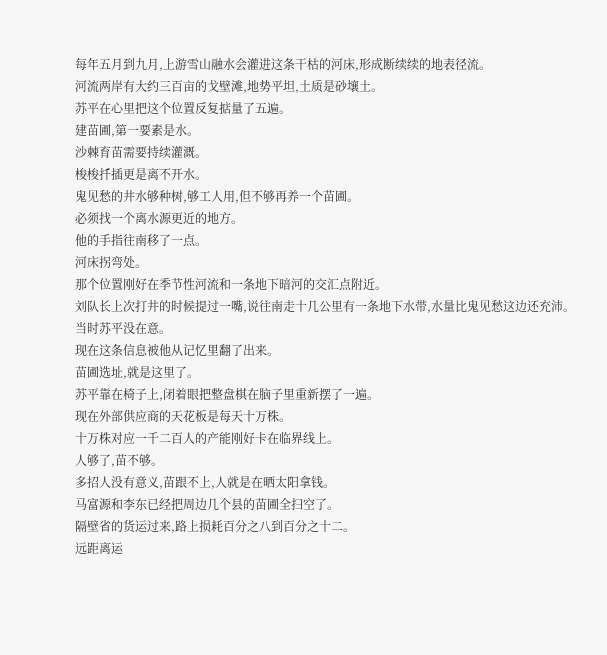每年五月到九月,上游雪山融水会灌进这条干枯的河床,形成断续续的地表径流。
河流两岸有大约三百亩的戈壁滩,地势平坦,土质是砂壤土。
苏平在心里把这个位置反复掂量了五遍。
建苗圃,第一要素是水。
沙棘育苗需要持续灌溉。
梭梭扦插更是离不开水。
鬼见愁的井水够种树,够工人用,但不够再养一个苗圃。
必须找一个离水源更近的地方。
他的手指往南移了一点。
河床拐弯处。
那个位置刚好在季节性河流和一条地下暗河的交汇点附近。
刘队长上次打井的时候提过一嘴,说往南走十几公里有一条地下水带,水量比鬼见愁这边还充沛。
当时苏平没在意。
现在这条信息被他从记忆里翻了出来。
苗圃选址,就是这里了。
苏平靠在椅子上,闭着眼把整盘棋在脑子里重新摆了一遍。
现在外部供应商的天花板是每天十万株。
十万株对应一千二百人的产能刚好卡在临界线上。
人够了,苗不够。
多招人没有意义,苗跟不上,人就是在晒太阳拿钱。
马富源和李东已经把周边几个县的苗圃全扫空了。
隔壁省的货运过来,路上损耗百分之八到百分之十二。
远距离运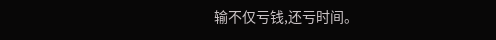输不仅亏钱,还亏时间。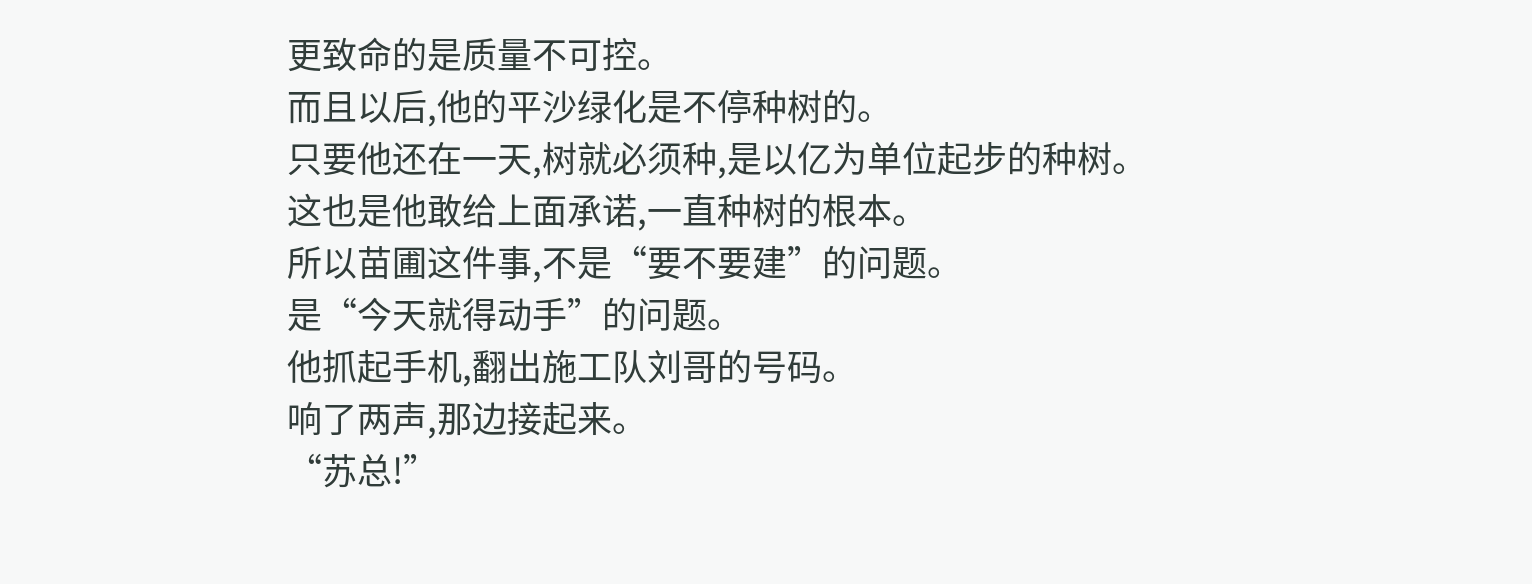更致命的是质量不可控。
而且以后,他的平沙绿化是不停种树的。
只要他还在一天,树就必须种,是以亿为单位起步的种树。
这也是他敢给上面承诺,一直种树的根本。
所以苗圃这件事,不是“要不要建”的问题。
是“今天就得动手”的问题。
他抓起手机,翻出施工队刘哥的号码。
响了两声,那边接起来。
“苏总!”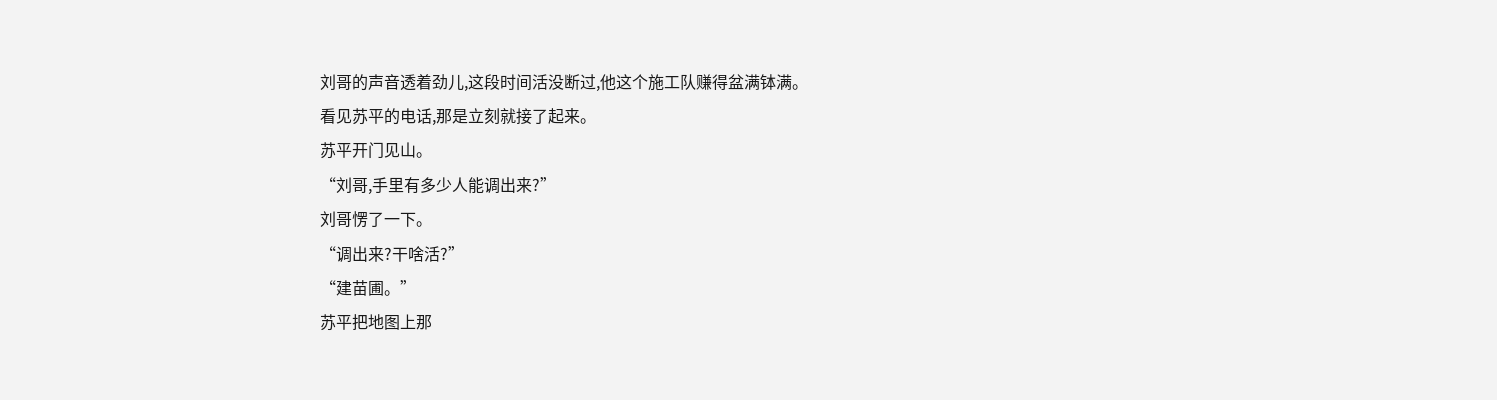刘哥的声音透着劲儿,这段时间活没断过,他这个施工队赚得盆满钵满。
看见苏平的电话,那是立刻就接了起来。
苏平开门见山。
“刘哥,手里有多少人能调出来?”
刘哥愣了一下。
“调出来?干啥活?”
“建苗圃。”
苏平把地图上那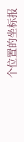个位置的坐标报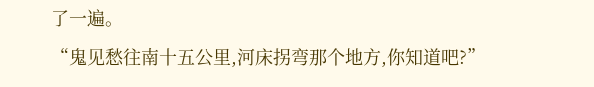了一遍。
“鬼见愁往南十五公里,河床拐弯那个地方,你知道吧?”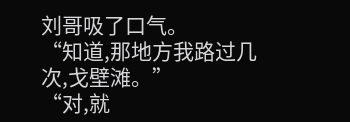刘哥吸了口气。
“知道,那地方我路过几次,戈壁滩。”
“对,就